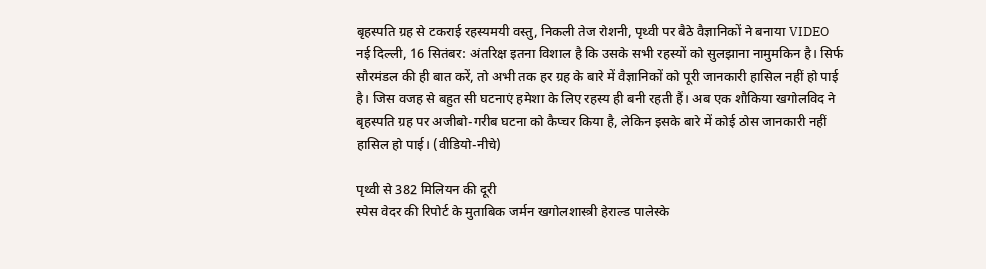बृहस्पति ग्रह से टकराई रहस्यमयी वस्तु, निकली तेज रोशनी, पृथ्वी पर बैठे वैज्ञानिकों ने बनाया VIDEO
नई दिल्ली, 16 सितंबर: अंतरिक्ष इतना विशाल है कि उसके सभी रहस्यों को सुलझाना नामुमकिन है। सिर्फ सौरमंडल की ही बात करें, तो अभी तक हर ग्रह के बारे में वैज्ञानिकों को पूरी जानकारी हासिल नहीं हो पाई है। जिस वजह से बहुत सी घटनाएं हमेशा के लिए रहस्य ही बनी रहती हैं। अब एक शौकिया खगोलविद ने बृहस्पति ग्रह पर अजीबो-गरीब घटना को कैप्चर किया है, लेकिन इसके बारे में कोई ठोस जानकारी नहीं हासिल हो पाई। (वीडियो-नीचे)

पृथ्वी से 382 मिलियन की दूरी
स्पेस वेदर की रिपोर्ट के मुताबिक जर्मन खगोलशास्त्री हेराल्ड पालेस्के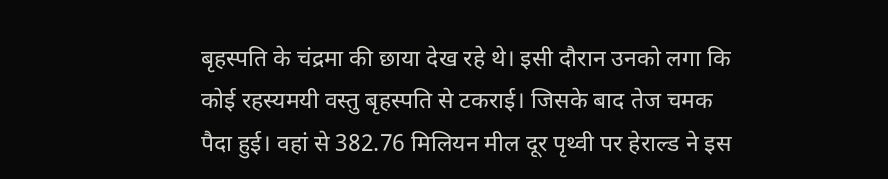बृहस्पति के चंद्रमा की छाया देख रहे थे। इसी दौरान उनको लगा कि कोई रहस्यमयी वस्तु बृहस्पति से टकराई। जिसके बाद तेज चमक पैदा हुई। वहां से 382.76 मिलियन मील दूर पृथ्वी पर हेराल्ड ने इस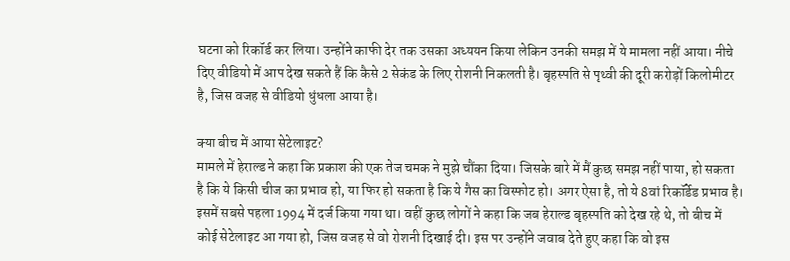घटना को रिकॉर्ड कर लिया। उन्होंने काफी देर तक उसका अध्ययन किया लेकिन उनकी समझ में ये मामला नहीं आया। नीचे दिए वीडियो में आप देख सकते हैं कि कैसे 2 सेकंड के लिए रोशनी निकलती है। बृहस्पति से पृथ्वी की दूरी करोड़ों किलोमीटर है, जिस वजह से वीडियो धुंधला आया है।

क्या बीच में आया सेटेलाइट?
मामले में हेराल्ड ने कहा कि प्रकाश की एक तेज चमक ने मुझे चौंका दिया। जिसके बारे में मैं कुछ समझ नहीं पाया, हो सकता है कि ये किसी चीज का प्रभाव हो, या फिर हो सकता है कि ये गैस का विस्फोट हो। अगर ऐसा है, तो ये 8वां रिकॉर्डेड प्रभाव है। इसमें सबसे पहला 1994 में दर्ज किया गया था। वहीं कुछ लोगों ने कहा कि जब हेराल्ड बृहस्पति को देख रहे थे, तो बीच में कोई सेटेलाइट आ गया हो, जिस वजह से वो रोशनी दिखाई दी। इस पर उन्होंने जवाब देते हुए कहा कि वो इस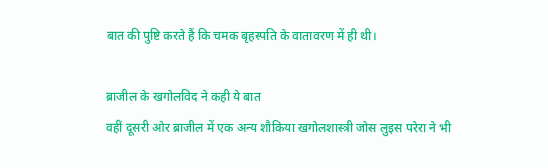बात की पुष्टि करते हैं कि चमक बृहस्पति के वातावरण में ही थी।

ब्राजील के खगोलविद ने कही ये बात
वहीं दूसरी ओर ब्राजील में एक अन्य शौकिया खगोलशास्त्री जोस लुइस परेरा ने भी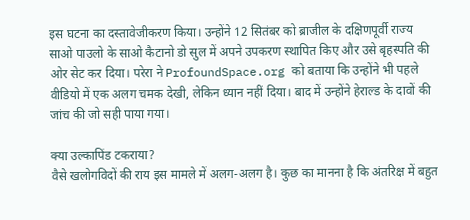इस घटना का दस्तावेजीकरण किया। उन्होंने 12 सितंबर को ब्राजील के दक्षिणपूर्वी राज्य साओ पाउलो के साओ कैटानो डो सुल में अपने उपकरण स्थापित किए और उसे बृहस्पति की ओर सेट कर दिया। परेरा ने ProfoundSpace.org को बताया कि उन्होंने भी पहले वीडियो में एक अलग चमक देखी, लेकिन ध्यान नहीं दिया। बाद में उन्होंने हेराल्ड के दावों की जांच की जो सही पाया गया।

क्या उल्कापिंड टकराया?
वैसे खलोगविदों की राय इस मामले में अलग-अलग है। कुछ का मानना है कि अंतरिक्ष में बहुत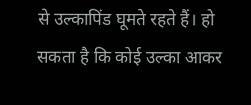से उल्कापिंड घूमते रहते हैं। हो सकता है कि कोई उल्का आकर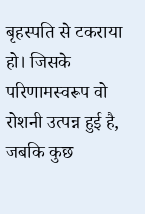बृहस्पति से टकराया हो। जिसके परिणामस्वरूप वो रोशनी उत्पन्न हुई है, जबकि कुछ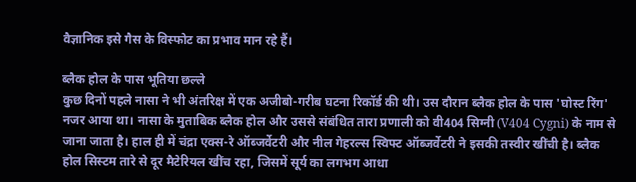वैज्ञानिक इसे गैस के विस्फोट का प्रभाव मान रहे हैं।

ब्लैक होल के पास भूतिया छल्ले
कुछ दिनों पहले नासा ने भी अंतरिक्ष में एक अजीबो-गरीब घटना रिकॉर्ड की थी। उस दौरान ब्लैक होल के पास 'घोस्ट रिंग' नजर आया था। नासा के मुताबिक ब्लैक होल और उससे संबंधित तारा प्रणाली को वी404 सिग्नी (V404 Cygni) के नाम से जाना जाता है। हाल ही में चंद्रा एक्स-रे ऑब्जर्वेटरी और नील गेहरल्स स्विफ्ट ऑब्जर्वेटरी ने इसकी तस्वीर खींची है। ब्लैक होल सिस्टम तारे से दूर मैटेरियल खींच रहा, जिसमें सूर्य का लगभग आधा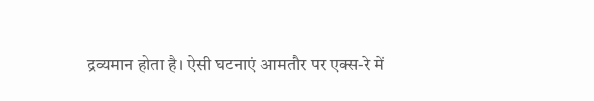द्रव्यमान होता है। ऐसी घटनाएं आमतौर पर एक्स-रे में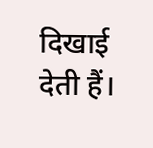दिखाई देती हैं।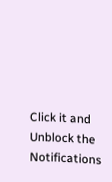Click it and Unblock the Notifications